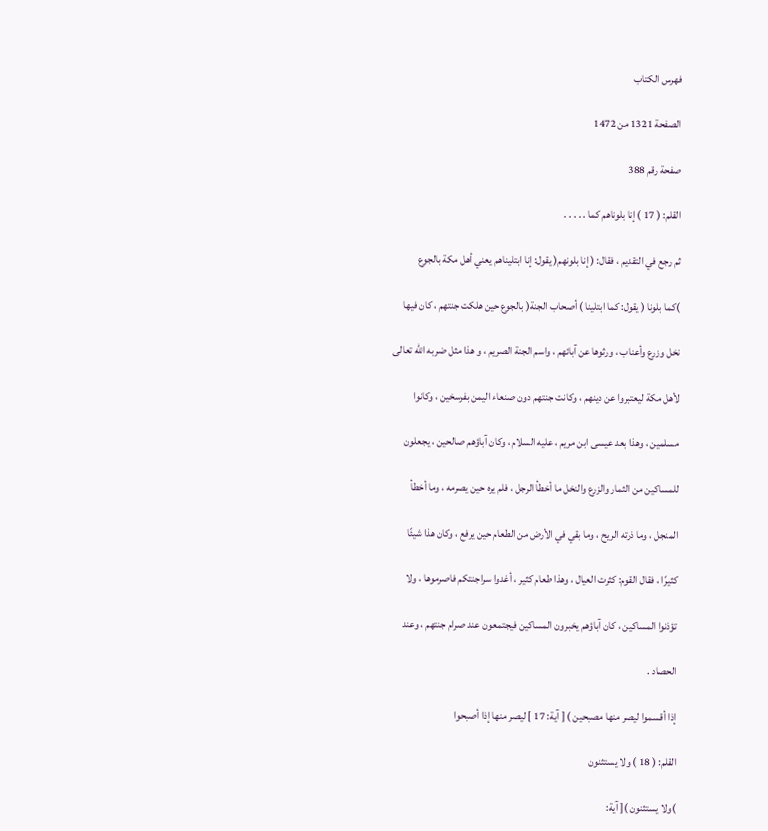فهرس الكتاب

الصفحة 1321 من 1472

صفحة رقم 388

القلم: ( 17 ) إنا بلوناهم كما . . . . .

ثم رجع في التقديم ، فقال: ( إنا بلونهم( يقول: إنا ابتليناهم يعني أهل مكة بالجوع

)كما بلونا ( يقول: كما ابتلينا ) أصحاب الجنة( بالجوع حين هلكت جنتهم ، كان فيها

نخل وزرع وأعناب ، ورثوها عن آبائهم ، واسم الجنة الصريم ، و هذا مثل ضربه الله تعالى

لأهل مكة ليعتبروا عن دينهم ، وكانت جنتهم دون صنعاء اليمن بفرسخين ، وكانوا

مسلمين ، وهذا بعد عيسى ابن مريم ، عليه السلام ، وكان آباؤهم صالحين ، يجعلون

للمساكين من الثمار والزرع والنخل ما أخطأ الرجل ، فلم يره حين يصرمه ، وما أخطأ

المنجل ، وما ذرته الريح ، وما بقي في الأرض من الطعام حين يرفع ، وكان هذا شيئًا

كثيرًا ، فقال القوم: كثرت العيال ، وهذا طعام كثير ، أغدوا سراجنتكم فاصرموها ، ولا

تؤذنوا المساكين ، كان آباؤهم يخبرون المساكين فيجتمعون عند صرام جنتهم ، وعند

الحصاد .

إذا أقسموا ليصر منها مصبحين ) [ آية: 17 ] ليصر منها إذا أصبحوا

القلم: ( 18 ) ولا يستثنون

)ولا يستثنون )[ آية: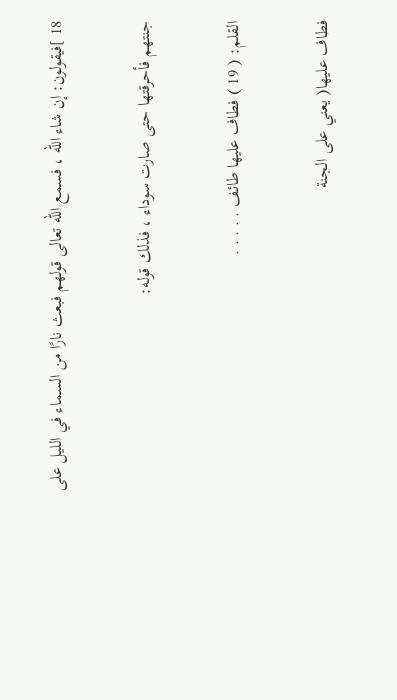18 ]فيقولون: إن شاء الله ، فسمع الله تعالى قولهم فبعث نارًا من السماء في الليل على

جنتهم فأحرقتها حتى صارت سوداء ، فذلك قوله:

القلم: ( 19 ) فطاف عليها طائف . . . . .

فطاف عليها( يعني على الجنة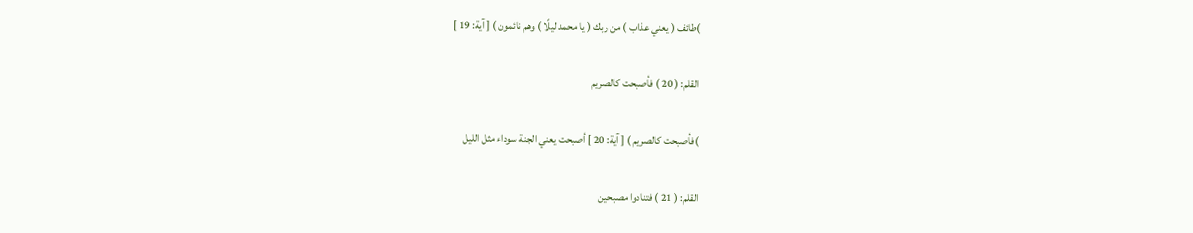)طائف ( يعني عذاب ) من ربك ( يا محمد ليلًا ) وهم نائمون ) [ آية: 19 ]

القلم: ( 20 ) فأصبحت كالصريم

)فأصبحت كالصريم ) [ آية: 20 ] أصبحت يعني الجنة سوداء مثل الليل

القلم: ( 21 ) فتنادوا مصبحين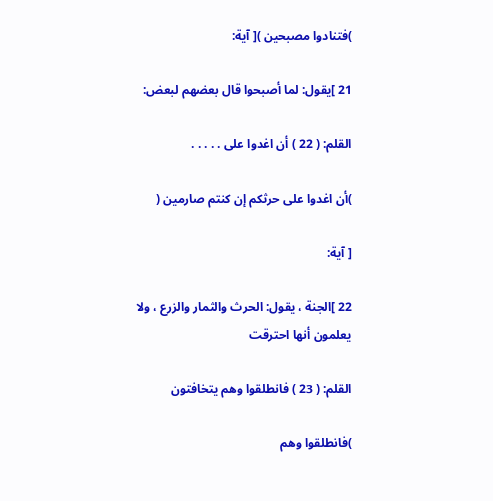)فتنادوا مصبحين )[ آية:

21 ]يقول: لما أصبحوا قال بعضهم لبعض:

القلم: ( 22 ) أن اغدوا على . . . . .

)أن اغدوا على حرثكم إن كنتم صارمين (

[ آية:

22 ]الجنة ، يقول: الحرث والثمار والزرع ، ولا يعلمون أنها احترقت

القلم: ( 23 ) فانطلقوا وهم يتخافتون

)فانطلقوا وهم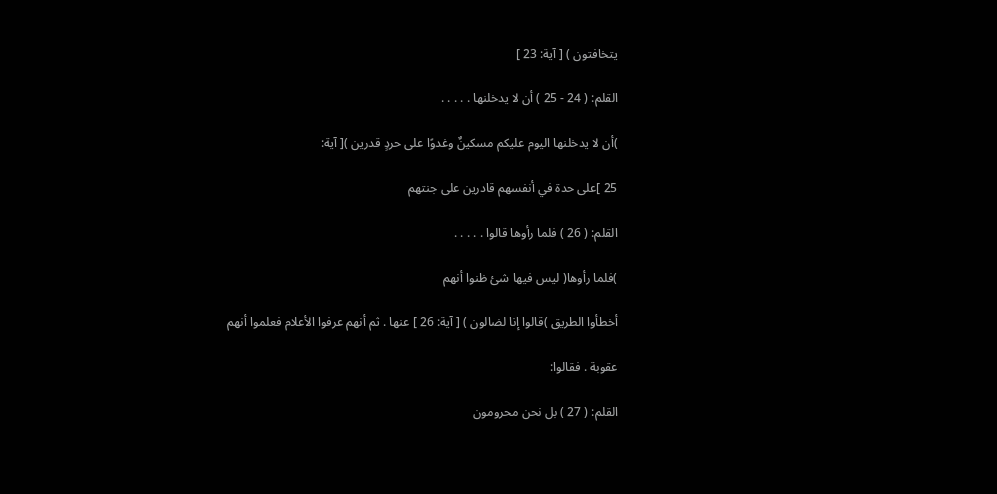يتخافتون ) [ آية: 23 ]

القلم: ( 24 - 25 ) أن لا يدخلنها . . . . .

)أن لا يدخلنها اليوم عليكم مسكينٌ وغدوًا على حردٍ قدرين )[ آية:

25 ]على حدة في أنفسهم قادرين على جنتهم

القلم: ( 26 ) فلما رأوها قالوا . . . . .

)فلما رأوها( ليس فيها شئ ظنوا أنهم

أخطأوا الطريق )قالوا إنا لضالون ) [ آية: 26 ] عنها . ثم أنهم عرفوا الأعلام فعلموا أنهم

عقوبة . فقالوا:

القلم: ( 27 ) بل نحن محرومون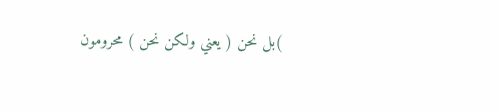)بل نحن ( يعني ولكن نحن ) محرومون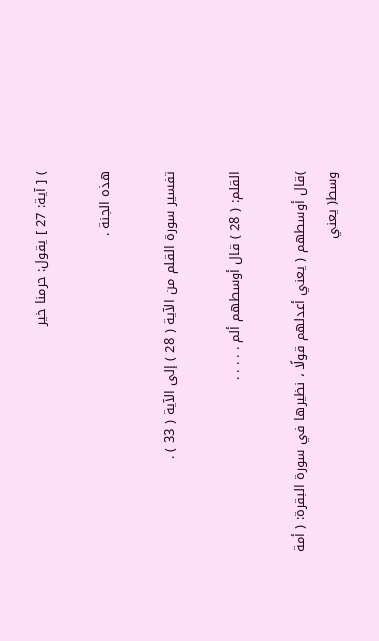) [ آية: 27 ] يقول: حرمنا خير

هذه الجنة .

تفسير سورة القلم من الآية ( 28 ) إلى الآية ( 33 ) .

القلم: ( 28 ) قال أوسطهم ألم . . . . .

)قال أوسطهم ( يعني أعدلهم قولًا ، نظيرها في سورة البقرة: ( أمة وسط( يعني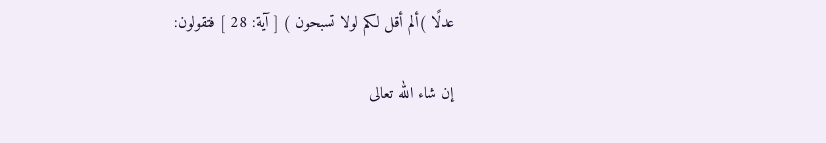عدلًا )ألم أقل لكم لولا تسبحون ) [ آية: 28 ] فتقولون:

إن شاء الله تعالى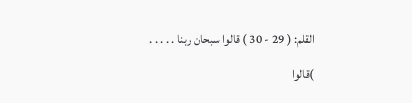القلم: ( 29 - 30 ) قالوا سبحان ربنا . . . . .

)قالوا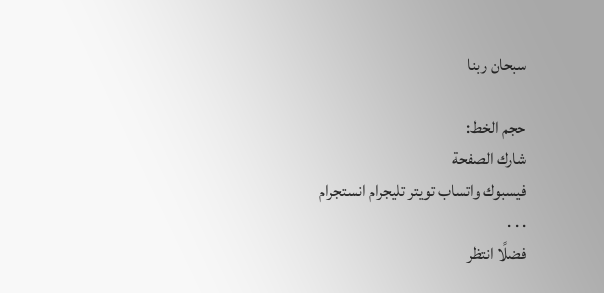سبحان ربنا

حجم الخط:
شارك الصفحة
فيسبوك واتساب تويتر تليجرام انستجرام
. . .
فضلًا انتظر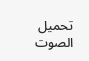تحميل الصوت